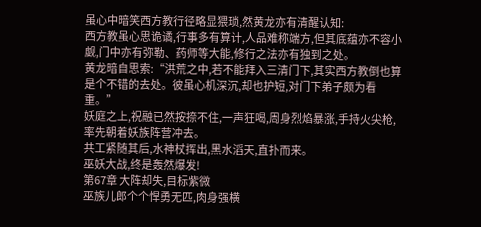虽心中暗笑西方教行径略显猥琐,然黄龙亦有清醒认知:
西方教虽心思诡谲,行事多有算计,人品难称端方,但其底蕴亦不容小觑,门中亦有弥勒、药师等大能,修行之法亦有独到之处。
黄龙暗自思索:“洪荒之中,若不能拜入三清门下,其实西方教倒也算是个不错的去处。彼虽心机深沉,却也护短,对门下弟子颇为看重。”
妖庭之上,祝融已然按捺不住,一声狂喝,周身烈焰暴涨,手持火尖枪,率先朝着妖族阵营冲去。
共工紧随其后,水神杖挥出,黑水滔天,直扑而来。
巫妖大战,终是轰然爆发!
第67章 大阵却失,目标紫微
巫族儿郎个个悍勇无匹,肉身强横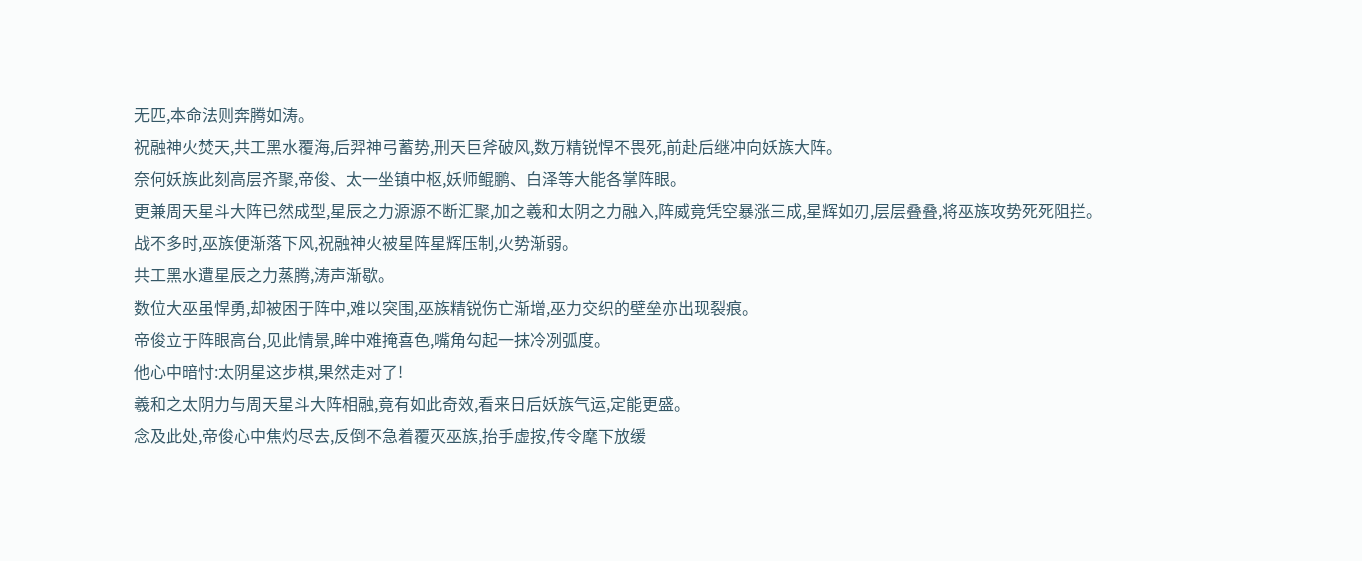无匹,本命法则奔腾如涛。
祝融神火焚天,共工黑水覆海,后羿神弓蓄势,刑天巨斧破风,数万精锐悍不畏死,前赴后继冲向妖族大阵。
奈何妖族此刻高层齐聚,帝俊、太一坐镇中枢,妖师鲲鹏、白泽等大能各掌阵眼。
更兼周天星斗大阵已然成型,星辰之力源源不断汇聚,加之羲和太阴之力融入,阵威竟凭空暴涨三成,星辉如刃,层层叠叠,将巫族攻势死死阻拦。
战不多时,巫族便渐落下风,祝融神火被星阵星辉压制,火势渐弱。
共工黑水遭星辰之力蒸腾,涛声渐歇。
数位大巫虽悍勇,却被困于阵中,难以突围,巫族精锐伤亡渐增,巫力交织的壁垒亦出现裂痕。
帝俊立于阵眼高台,见此情景,眸中难掩喜色,嘴角勾起一抹冷冽弧度。
他心中暗忖:太阴星这步棋,果然走对了!
羲和之太阴力与周天星斗大阵相融,竟有如此奇效,看来日后妖族气运,定能更盛。
念及此处,帝俊心中焦灼尽去,反倒不急着覆灭巫族,抬手虚按,传令麾下放缓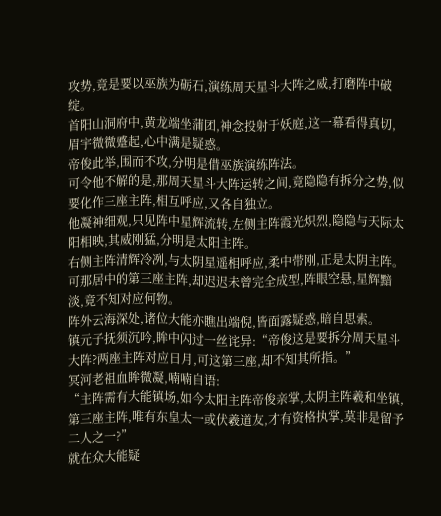攻势,竟是要以巫族为砺石,演练周天星斗大阵之威,打磨阵中破绽。
首阳山洞府中,黄龙端坐蒲团,神念投射于妖庭,这一幕看得真切,眉宇微微蹙起,心中满是疑惑。
帝俊此举,围而不攻,分明是借巫族演练阵法。
可令他不解的是,那周天星斗大阵运转之间,竟隐隐有拆分之势,似要化作三座主阵,相互呼应,又各自独立。
他凝神细观,只见阵中星辉流转,左侧主阵霞光炽烈,隐隐与天际太阳相映,其威刚猛,分明是太阳主阵。
右侧主阵清辉冷冽,与太阴星遥相呼应,柔中带刚,正是太阴主阵。
可那居中的第三座主阵,却迟迟未曾完全成型,阵眼空悬,星辉黯淡,竟不知对应何物。
阵外云海深处,诸位大能亦瞧出端倪,皆面露疑惑,暗自思索。
镇元子抚须沉吟,眸中闪过一丝诧异:“帝俊这是要拆分周天星斗大阵?两座主阵对应日月,可这第三座,却不知其所指。”
冥河老祖血眸微凝,喃喃自语:
“主阵需有大能镇场,如今太阳主阵帝俊亲掌,太阴主阵羲和坐镇,第三座主阵,唯有东皇太一或伏羲道友,才有资格执掌,莫非是留予二人之一?”
就在众大能疑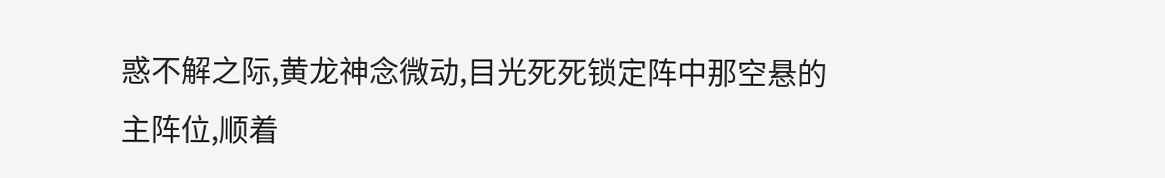惑不解之际,黄龙神念微动,目光死死锁定阵中那空悬的主阵位,顺着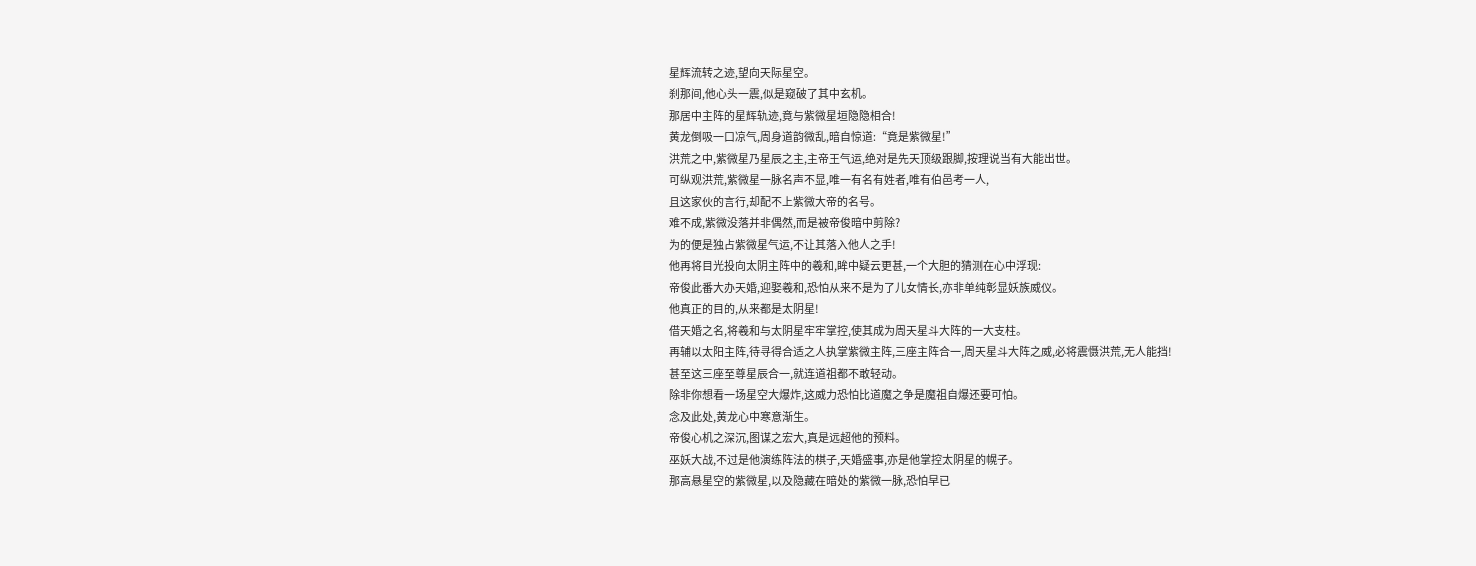星辉流转之迹,望向天际星空。
刹那间,他心头一震,似是窥破了其中玄机。
那居中主阵的星辉轨迹,竟与紫微星垣隐隐相合!
黄龙倒吸一口凉气,周身道韵微乱,暗自惊道:“竟是紫微星!”
洪荒之中,紫微星乃星辰之主,主帝王气运,绝对是先天顶级跟脚,按理说当有大能出世。
可纵观洪荒,紫微星一脉名声不显,唯一有名有姓者,唯有伯邑考一人,
且这家伙的言行,却配不上紫微大帝的名号。
难不成,紫微没落并非偶然,而是被帝俊暗中剪除?
为的便是独占紫微星气运,不让其落入他人之手!
他再将目光投向太阴主阵中的羲和,眸中疑云更甚,一个大胆的猜测在心中浮现:
帝俊此番大办天婚,迎娶羲和,恐怕从来不是为了儿女情长,亦非单纯彰显妖族威仪。
他真正的目的,从来都是太阴星!
借天婚之名,将羲和与太阴星牢牢掌控,使其成为周天星斗大阵的一大支柱。
再辅以太阳主阵,待寻得合适之人执掌紫微主阵,三座主阵合一,周天星斗大阵之威,必将震慑洪荒,无人能挡!
甚至这三座至尊星辰合一,就连道祖都不敢轻动。
除非你想看一场星空大爆炸,这威力恐怕比道魔之争是魔祖自爆还要可怕。
念及此处,黄龙心中寒意渐生。
帝俊心机之深沉,图谋之宏大,真是远超他的预料。
巫妖大战,不过是他演练阵法的棋子,天婚盛事,亦是他掌控太阴星的幌子。
那高悬星空的紫微星,以及隐藏在暗处的紫微一脉,恐怕早已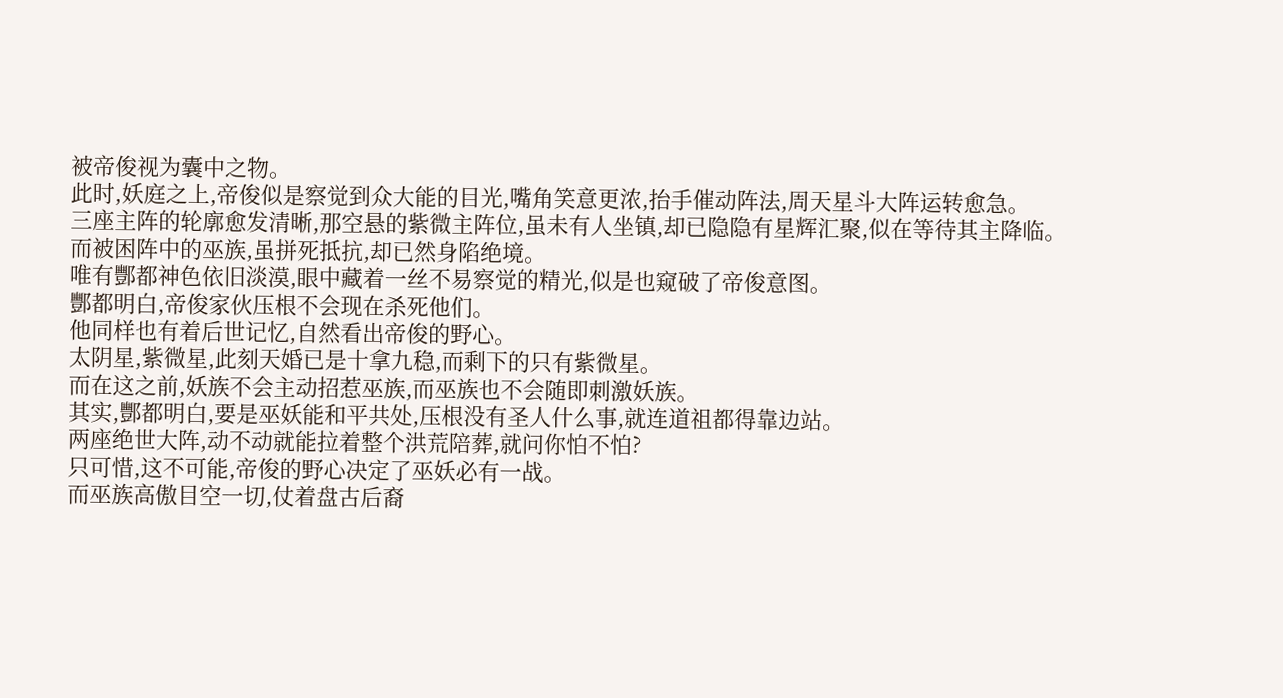被帝俊视为囊中之物。
此时,妖庭之上,帝俊似是察觉到众大能的目光,嘴角笑意更浓,抬手催动阵法,周天星斗大阵运转愈急。
三座主阵的轮廓愈发清晰,那空悬的紫微主阵位,虽未有人坐镇,却已隐隐有星辉汇聚,似在等待其主降临。
而被困阵中的巫族,虽拼死抵抗,却已然身陷绝境。
唯有酆都神色依旧淡漠,眼中藏着一丝不易察觉的精光,似是也窥破了帝俊意图。
酆都明白,帝俊家伙压根不会现在杀死他们。
他同样也有着后世记忆,自然看出帝俊的野心。
太阴星,紫微星,此刻天婚已是十拿九稳,而剩下的只有紫微星。
而在这之前,妖族不会主动招惹巫族,而巫族也不会随即刺激妖族。
其实,酆都明白,要是巫妖能和平共处,压根没有圣人什么事,就连道祖都得靠边站。
两座绝世大阵,动不动就能拉着整个洪荒陪葬,就问你怕不怕?
只可惜,这不可能,帝俊的野心决定了巫妖必有一战。
而巫族高傲目空一切,仗着盘古后裔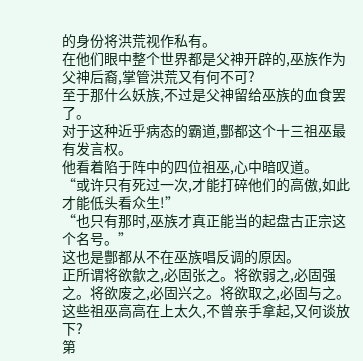的身份将洪荒视作私有。
在他们眼中整个世界都是父神开辟的,巫族作为父神后裔,掌管洪荒又有何不可?
至于那什么妖族,不过是父神留给巫族的血食罢了。
对于这种近乎病态的霸道,酆都这个十三祖巫最有发言权。
他看着陷于阵中的四位祖巫,心中暗叹道。
“或许只有死过一次,才能打碎他们的高傲,如此才能低头看众生!”
“也只有那时,巫族才真正能当的起盘古正宗这个名号。”
这也是酆都从不在巫族唱反调的原因。
正所谓将欲歙之,必固张之。将欲弱之,必固强之。将欲废之,必固兴之。将欲取之,必固与之。
这些祖巫高高在上太久,不曾亲手拿起,又何谈放下?
第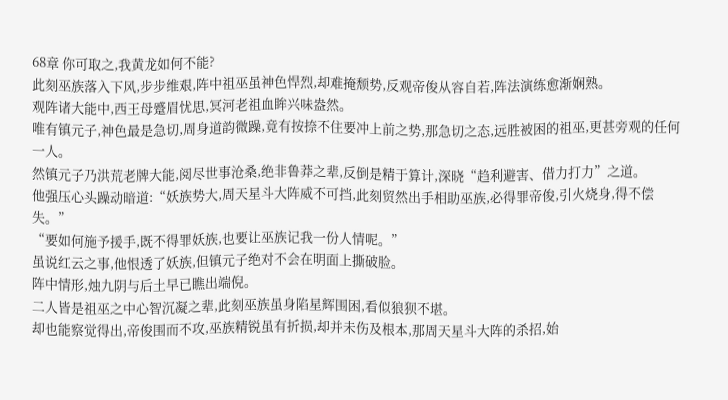68章 你可取之,我黄龙如何不能?
此刻巫族落入下风,步步维艰,阵中祖巫虽神色悍烈,却难掩颓势,反观帝俊从容自若,阵法演练愈渐娴熟。
观阵诸大能中,西王母蹙眉忧思,冥河老祖血眸兴味盎然。
唯有镇元子,神色最是急切,周身道韵微躁,竟有按捺不住要冲上前之势,那急切之态,远胜被困的祖巫,更甚旁观的任何一人。
然镇元子乃洪荒老牌大能,阅尽世事沧桑,绝非鲁莽之辈,反倒是精于算计,深晓“趋利避害、借力打力”之道。
他强压心头躁动暗道:“妖族势大,周天星斗大阵威不可挡,此刻贸然出手相助巫族,必得罪帝俊,引火烧身,得不偿失。”
“要如何施予援手,既不得罪妖族,也要让巫族记我一份人情呢。”
虽说红云之事,他恨透了妖族,但镇元子绝对不会在明面上撕破脸。
阵中情形,烛九阴与后土早已瞧出端倪。
二人皆是祖巫之中心智沉凝之辈,此刻巫族虽身陷星辉围困,看似狼狈不堪。
却也能察觉得出,帝俊围而不攻,巫族精锐虽有折损,却并未伤及根本,那周天星斗大阵的杀招,始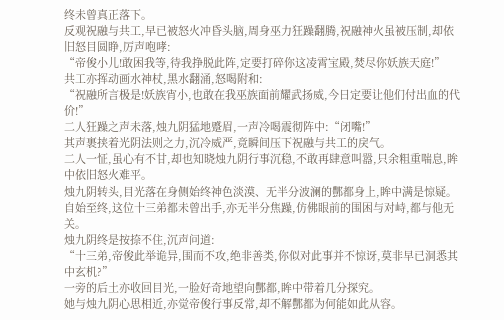终未曾真正落下。
反观祝融与共工,早已被怒火冲昏头脑,周身巫力狂躁翻腾,祝融神火虽被压制,却依旧怒目圆睁,厉声咆哮:
“帝俊小儿!敢困我等,待我挣脱此阵,定要打碎你这凌霄宝殿,焚尽你妖族天庭!”
共工亦挥动画水神杖,黑水翻涌,怒喝附和:
“祝融所言极是!妖族宵小,也敢在我巫族面前耀武扬威,今日定要让他们付出血的代价!”
二人狂躁之声未落,烛九阴猛地蹙眉,一声冷喝震彻阵中:“闭嘴!”
其声裹挟着光阴法则之力,沉冷威严,竟瞬间压下祝融与共工的戾气。
二人一怔,虽心有不甘,却也知晓烛九阴行事沉稳,不敢再肆意叫嚣,只余粗重喘息,眸中依旧怒火难平。
烛九阴转头,目光落在身侧始终神色淡漠、无半分波澜的酆都身上,眸中满是惊疑。
自始至终,这位十三弟都未曾出手,亦无半分焦躁,仿佛眼前的围困与对峙,都与他无关。
烛九阴终是按捺不住,沉声问道:
“十三弟,帝俊此举诡异,围而不攻,绝非善类,你似对此事并不惊讶,莫非早已洞悉其中玄机?”
一旁的后土亦收回目光,一脸好奇地望向酆都,眸中带着几分探究。
她与烛九阴心思相近,亦觉帝俊行事反常,却不解酆都为何能如此从容。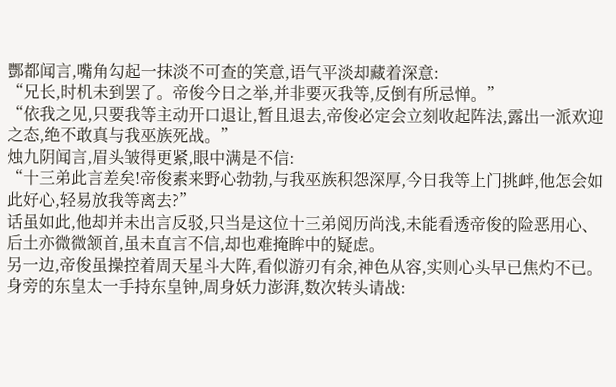酆都闻言,嘴角勾起一抹淡不可查的笑意,语气平淡却藏着深意:
“兄长,时机未到罢了。帝俊今日之举,并非要灭我等,反倒有所忌惮。”
“依我之见,只要我等主动开口退让,暂且退去,帝俊必定会立刻收起阵法,露出一派欢迎之态,绝不敢真与我巫族死战。”
烛九阴闻言,眉头皱得更紧,眼中满是不信:
“十三弟此言差矣!帝俊素来野心勃勃,与我巫族积怨深厚,今日我等上门挑衅,他怎会如此好心,轻易放我等离去?”
话虽如此,他却并未出言反驳,只当是这位十三弟阅历尚浅,未能看透帝俊的险恶用心、
后土亦微微颔首,虽未直言不信,却也难掩眸中的疑虑。
另一边,帝俊虽操控着周天星斗大阵,看似游刃有余,神色从容,实则心头早已焦灼不已。
身旁的东皇太一手持东皇钟,周身妖力澎湃,数次转头请战: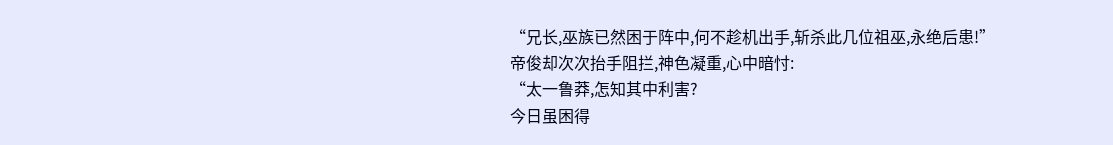“兄长,巫族已然困于阵中,何不趁机出手,斩杀此几位祖巫,永绝后患!”
帝俊却次次抬手阻拦,神色凝重,心中暗忖:
“太一鲁莽,怎知其中利害?
今日虽困得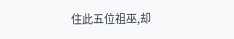住此五位祖巫,却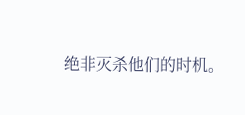绝非灭杀他们的时机。